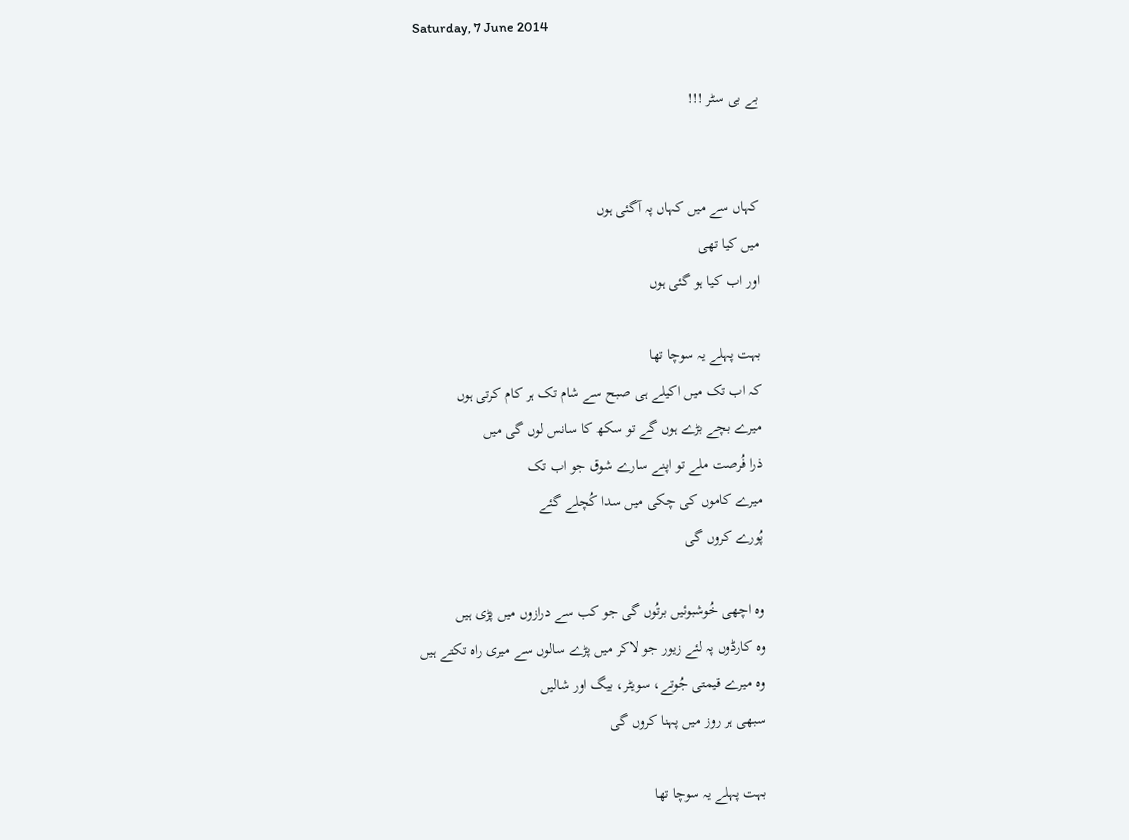Saturday, 7 June 2014

بے بی سٹر !!!


کہاں سے میں کہاں پہ آگئی ہوں
میں کیا تھی
اور اب کیا ہو گئی ہوں

بہت پہلے یہ سوچا تھا
کہ اب تک میں اکیلے ہی صبح سے شام تک ہر کام کرتی ہوں
میرے بچے بڑے ہوں گے تو سکھ کا سانس لوں گی میں
ذرا فُرصت ملے تو اپنے سارے شوق جو اب تک
میرے کاموں کی چکی میں سدا کُچلے گئے
پُورے کروں گی

وہ اچھی خُوشبوئیں برتُوں گی جو کب سے درازوں میں پڑی ہیں
وہ کارڈوں پہ لئے زیور جو لاکر میں پڑے سالوں سے میری راہ تکتے ہیں
وہ میرے قیمتی جُوتے، سویٹر، بیگ اور شالیں
سبھی ہر روز میں پہنا کروں گی

بہت پہلے یہ سوچا تھا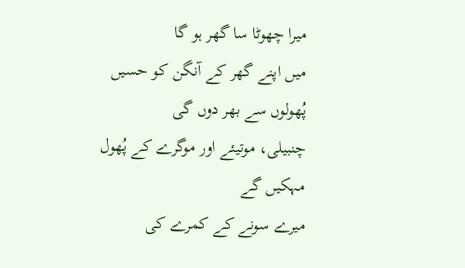میرا چھوٹا سا گھر ہو گا
میں اپنے گھر کے آنگن کو حسیں پُھولوں سے بھر دوں گی
چنبیلی، موتیئے اور موگرے کے پُھول مہکیں گے
میرے سونے کے کمرے کی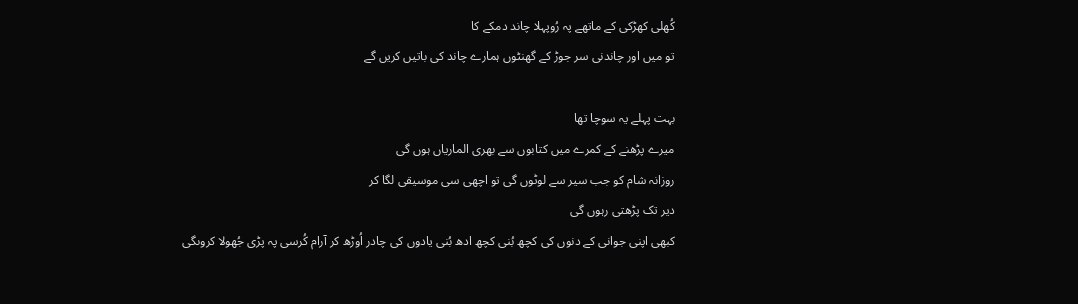کُھلی کھڑکی کے ماتھے پہ رُوپہلا چاند دمکے کا
تو میں اور چاندنی سر جوڑ کے گھنٹوں ہمارے چاند کی باتیں کریں گے

بہت پہلے یہ سوچا تھا
میرے پڑھنے کے کمرے میں کتابوں سے بھری الماریاں ہوں گی
روزانہ شام کو جب سیر سے لوٹوں گی تو اچھی سی موسیقی لگا کر
دیر تک پڑھتی رہوں گی
کبھی اپنی جوانی کے دنوں کی کچھ بُنی کچھ ادھ بُنی یادوں کی چادر اُوڑھ کر آرام کُرسی پہ پڑی جُھولا کروںگی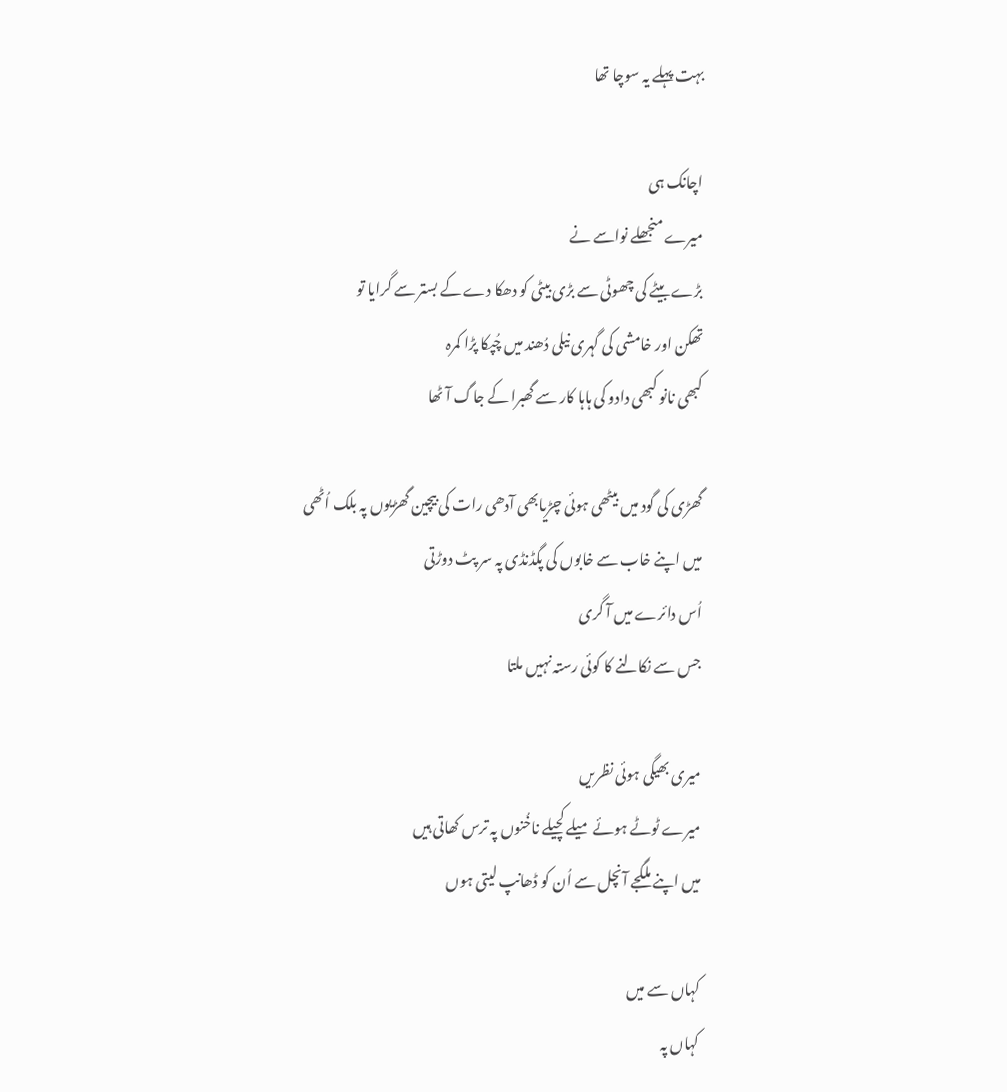بہت پہلے یہ سوچا تھا

اچانک ہی
میرے منجھلے نواسے نے
بڑے بیٹے کی چھوٹی سے بڑی بیٹی کو دھکا دے کے بستر سے گرایا تو
تھکن اور خامشی کی گہری نیلی دُھند میں چُپکا پڑا کمرہ
کبھی نانو کبھی دادو کی ہاہا کار سے گھبرا کے جاگ آٹھا

گھڑی کی گود میں بیٹھی ہوئی چڑیابھی آدھی رات کی بیچین گھڑیوں پہ بلک اُٹھی
میں اپنے خاب سے خابوں کی پگڈنڈی پہ سر پٹ دوڑتی
اُس دائرے میں آ گری
جس سے نکالنے کا کوئی رستہ نہیں ملتا

میری بھیگی ہوئی نظریں
میرے ٹوٹے ہوئے میلے کچیلے ناخُنوں پہ ترس کھاتی ہیں
میں اپنے ملگجے آنچل سے اُن کو ڈھانپ لیتی ہوں

کہاں سے میں
کہاں پہ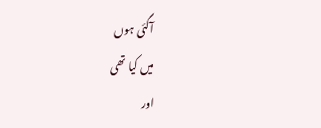آگئی ہوں
میں کیا تھی
اور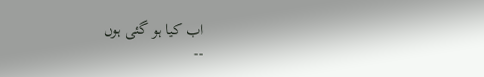اب کیا ہو گئی ہوں
--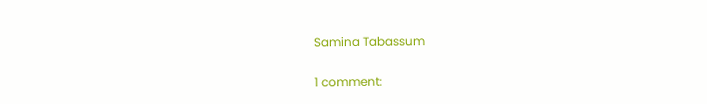Samina Tabassum

1 comment: